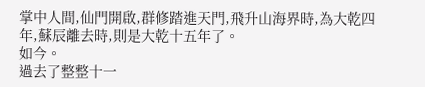掌中人間,仙門開啟,群修踏進天門,飛升山海界時,為大乾四年,蘇辰離去時,則是大乾十五年了。
如今。
過去了整整十一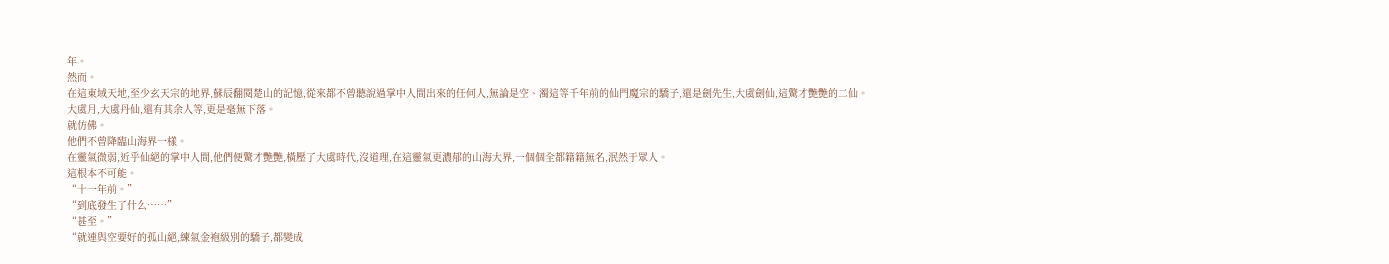年。
然而。
在這東域天地,至少玄天宗的地界,蘇辰翻閱楚山的記憶,從來都不曾聽說過掌中人間出來的任何人,無論是空、濁這等千年前的仙門魔宗的驕子,還是劍先生,大虞劍仙,這驚才艷艷的二仙。
大虞月,大虞丹仙,還有其余人等,更是毫無下落。
就仿佛。
他們不曾降臨山海界一樣。
在靈氣微弱,近乎仙絕的掌中人間,他們便驚才艷艷,橫壓了大虞時代,沒道理,在這靈氣更濃郁的山海大界,一個個全都籍籍無名,泯然于眾人。
這根本不可能。
“十一年前。”
“到底發生了什么……”
“甚至。”
“就連與空要好的孤山絕,練氣金袍級別的驕子,都變成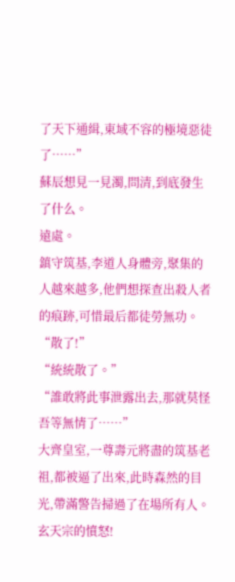了天下通緝,東域不容的極境惡徒了……”
蘇辰想見一見濁,問清,到底發生了什么。
遠處。
鎮守筑基,李道人身體旁,聚集的人越來越多,他們想探查出殺人者的痕跡,可惜最后都徒勞無功。
“散了!”
“統統散了。”
“誰敢將此事泄露出去,那就莫怪吾等無情了……”
大齊皇室,一尊壽元將盡的筑基老祖,都被逼了出來,此時森然的目光,帶滿警告掃過了在場所有人。
玄天宗的憤怒!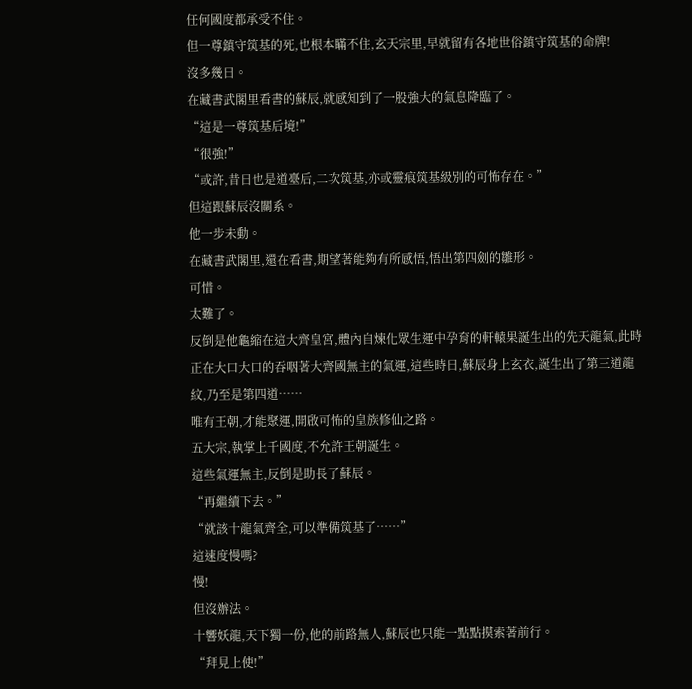任何國度都承受不住。
但一尊鎮守筑基的死,也根本瞞不住,玄天宗里,早就留有各地世俗鎮守筑基的命牌!
沒多幾日。
在藏書武閣里看書的蘇辰,就感知到了一股強大的氣息降臨了。
“這是一尊筑基后境!”
“很強!”
“或許,昔日也是道臺后,二次筑基,亦或靈痕筑基級別的可怖存在。”
但這跟蘇辰沒關系。
他一步未動。
在藏書武閣里,還在看書,期望著能夠有所感悟,悟出第四劍的雛形。
可惜。
太難了。
反倒是他龜縮在這大齊皇宮,體內自煉化眾生運中孕育的軒轅果誕生出的先天龍氣,此時正在大口大口的吞咽著大齊國無主的氣運,這些時日,蘇辰身上玄衣,誕生出了第三道龍紋,乃至是第四道……
唯有王朝,才能聚運,開啟可怖的皇族修仙之路。
五大宗,執掌上千國度,不允許王朝誕生。
這些氣運無主,反倒是助長了蘇辰。
“再繼續下去。”
“就該十龍氣齊全,可以準備筑基了……”
這速度慢嗎?
慢!
但沒辦法。
十響妖龍,天下獨一份,他的前路無人,蘇辰也只能一點點摸索著前行。
“拜見上使!”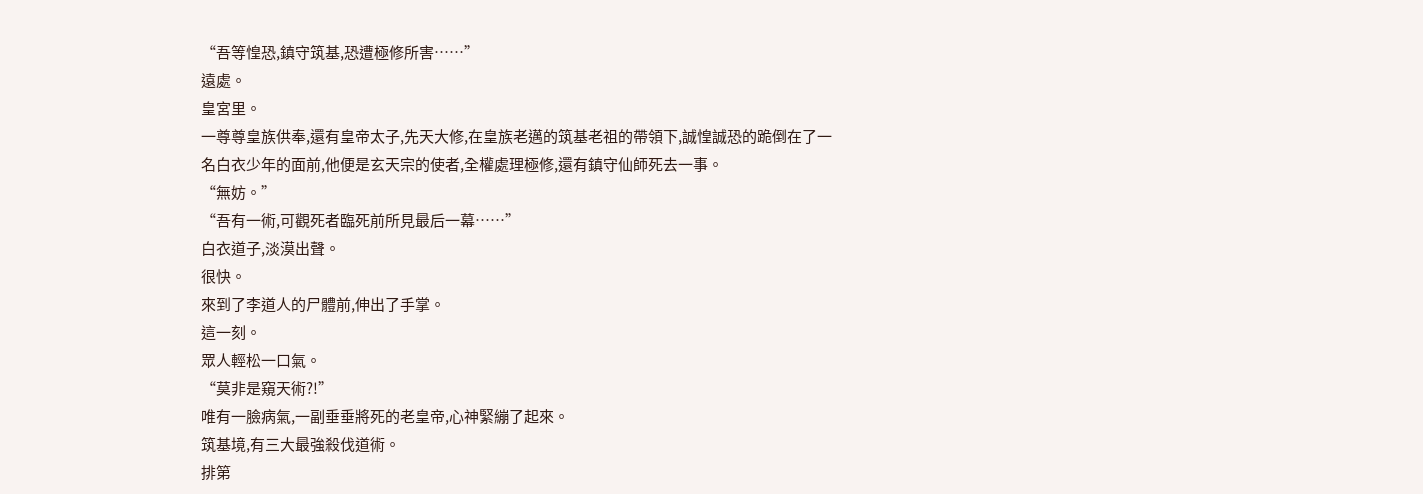“吾等惶恐,鎮守筑基,恐遭極修所害……”
遠處。
皇宮里。
一尊尊皇族供奉,還有皇帝太子,先天大修,在皇族老邁的筑基老祖的帶領下,誠惶誠恐的跪倒在了一名白衣少年的面前,他便是玄天宗的使者,全權處理極修,還有鎮守仙師死去一事。
“無妨。”
“吾有一術,可觀死者臨死前所見最后一幕……”
白衣道子,淡漠出聲。
很快。
來到了李道人的尸體前,伸出了手掌。
這一刻。
眾人輕松一口氣。
“莫非是窺天術?!”
唯有一臉病氣,一副垂垂將死的老皇帝,心神緊繃了起來。
筑基境,有三大最強殺伐道術。
排第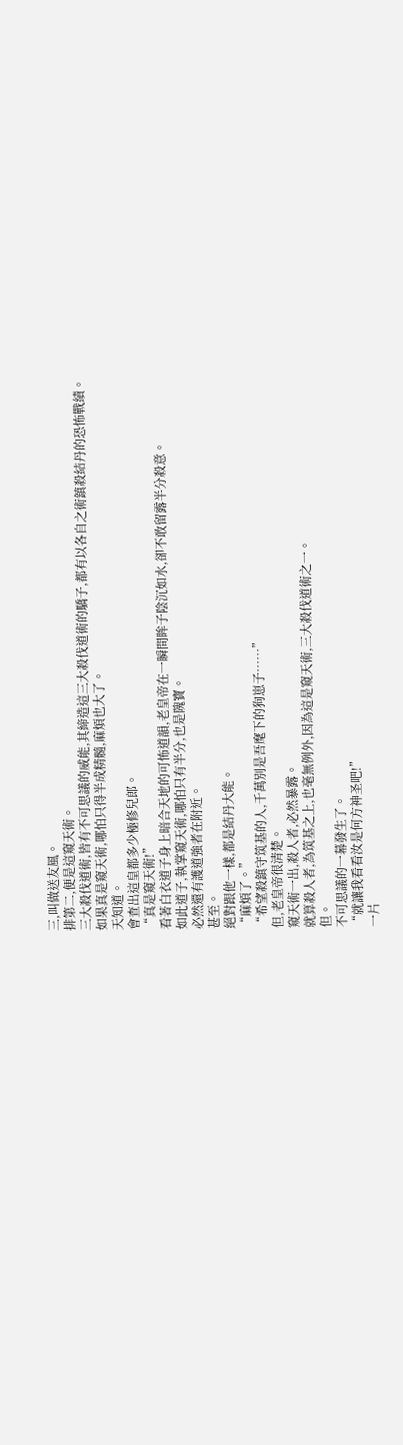三,叫做送友風。
排第二,便是這窺天術。
三大殺伐道術,皆有不可思議的威能,其締造這三大殺伐道術的驕子,都有以各自之術鎮殺結丹的恐怖戰績。
如果真是窺天術,哪怕只得半成精髓,麻煩也大了。
天知道。
會查出這皇都多少極修兒郎。
“真是窺天術!”
看著白衣道子身上暗合天地的可怖道韻,老皇帝在一瞬間眸子陰沉如水,卻不敢留露半分殺意。
如此道子,執掌窺天術,哪怕只有半分,也是隗寶。
必然還有護道強者在附近。
甚至。
絕對跟他一樣,都是結丹大能。
“麻煩了。”
“希望殺鎮守筑基的人,千萬別是吾麾下的狗崽子……”
但,老皇帝很清楚。
窺天術一出,殺人者,必然暴露。
就算殺人者,為筑基之上,也毫無例外,因為這是窺天術,三大殺伐道術之一。
但。
不可思議的一幕發生了。
“就讓我看看汝是何方神圣吧!”
一片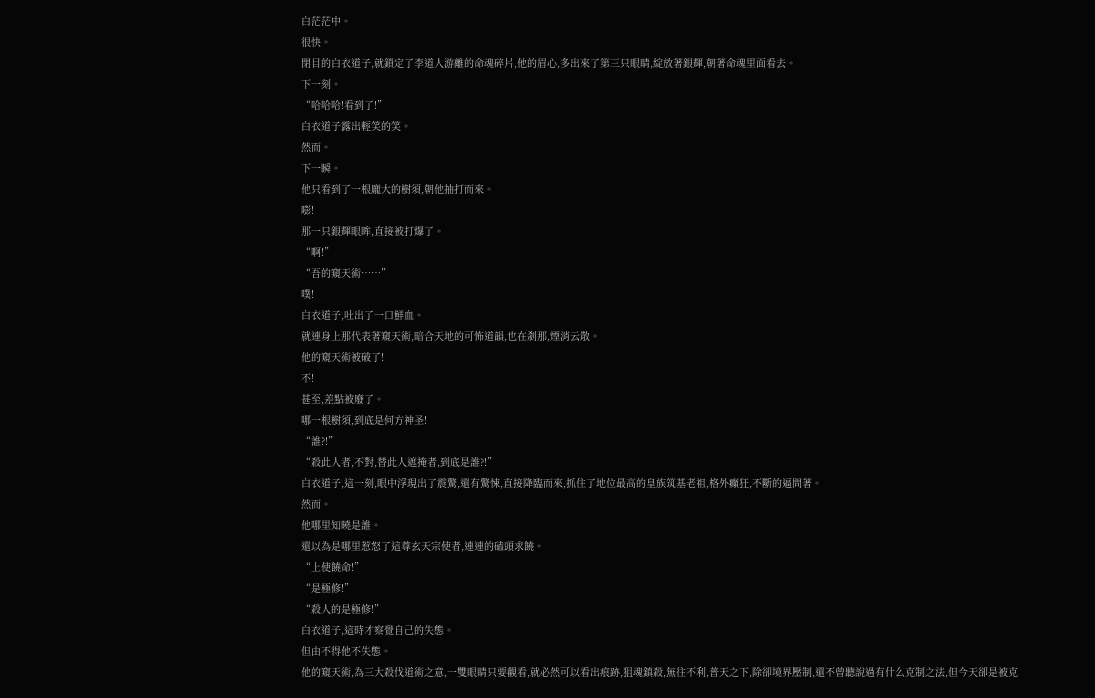白茫茫中。
很快。
閉目的白衣道子,就鎖定了李道人游離的命魂碎片,他的眉心,多出來了第三只眼睛,綻放著銀輝,朝著命魂里面看去。
下一刻。
“哈哈哈!看到了!”
白衣道子露出輕笑的笑。
然而。
下一瞬。
他只看到了一根龐大的樹須,朝他抽打而來。
嘭!
那一只銀輝眼眸,直接被打爆了。
“啊!”
“吾的窺天術……”
噗!
白衣道子,吐出了一口鮮血。
就連身上那代表著窺天術,暗合天地的可怖道韻,也在剎那,煙消云散。
他的窺天術被破了!
不!
甚至,差點被廢了。
哪一根樹須,到底是何方神圣!
“誰?!”
“殺此人者,不對,替此人遮掩者,到底是誰?!”
白衣道子,這一刻,眼中浮現出了震驚,還有驚悚,直接降臨而來,抓住了地位最高的皇族筑基老祖,格外癲狂,不斷的逼問著。
然而。
他哪里知曉是誰。
還以為是哪里惹怒了這尊玄天宗使者,連連的磕頭求饒。
“上使饒命!”
“是極修!”
“殺人的是極修!”
白衣道子,這時才察覺自己的失態。
但由不得他不失態。
他的窺天術,為三大殺伐道術之意,一雙眼睛只要觀看,就必然可以看出痕跡,狙魂鎮殺,無往不利,普天之下,除卻境界壓制,還不曾聽說過有什么克制之法,但今天卻是被克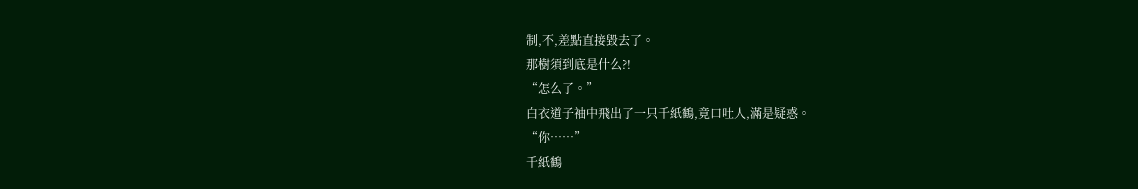制,不,差點直接毀去了。
那樹須到底是什么?!
“怎么了。”
白衣道子袖中飛出了一只千紙鶴,竟口吐人,滿是疑惑。
“你……”
千紙鶴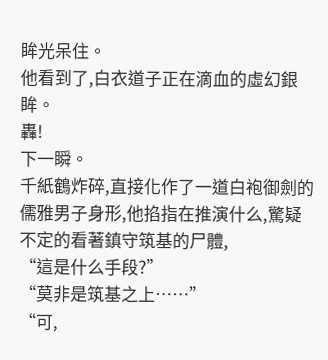眸光呆住。
他看到了,白衣道子正在滴血的虛幻銀眸。
轟!
下一瞬。
千紙鶴炸碎,直接化作了一道白袍御劍的儒雅男子身形,他掐指在推演什么,驚疑不定的看著鎮守筑基的尸體,
“這是什么手段?”
“莫非是筑基之上……”
“可,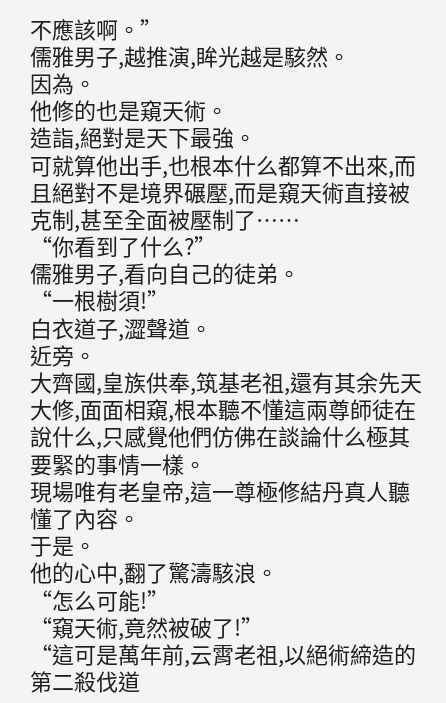不應該啊。”
儒雅男子,越推演,眸光越是駭然。
因為。
他修的也是窺天術。
造詣,絕對是天下最強。
可就算他出手,也根本什么都算不出來,而且絕對不是境界碾壓,而是窺天術直接被克制,甚至全面被壓制了……
“你看到了什么?”
儒雅男子,看向自己的徒弟。
“一根樹須!”
白衣道子,澀聲道。
近旁。
大齊國,皇族供奉,筑基老祖,還有其余先天大修,面面相窺,根本聽不懂這兩尊師徒在說什么,只感覺他們仿佛在談論什么極其要緊的事情一樣。
現場唯有老皇帝,這一尊極修結丹真人聽懂了內容。
于是。
他的心中,翻了驚濤駭浪。
“怎么可能!”
“窺天術,竟然被破了!”
“這可是萬年前,云霄老祖,以絕術締造的第二殺伐道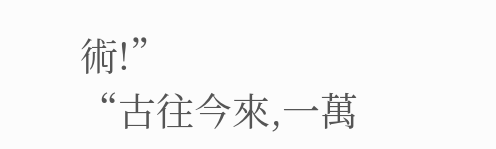術!”
“古往今來,一萬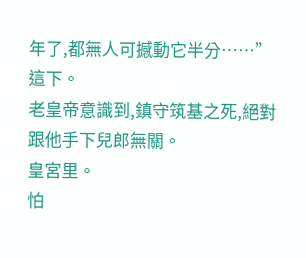年了,都無人可撼動它半分……”
這下。
老皇帝意識到,鎮守筑基之死,絕對跟他手下兒郎無關。
皇宮里。
怕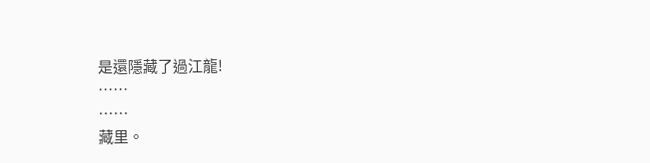是還隱藏了過江龍!
……
……
藏里。